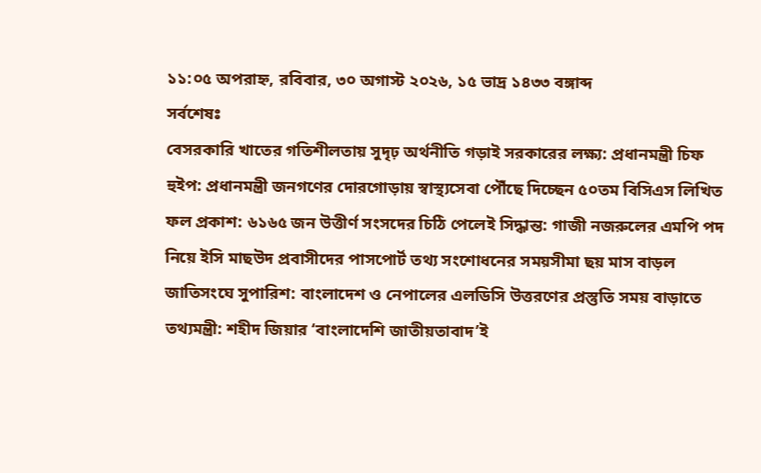১১:০৫ অপরাহ্ন, রবিবার, ৩০ অগাস্ট ২০২৬, ১৫ ভাদ্র ১৪৩৩ বঙ্গাব্দ
সর্বশেষঃ
বেসরকারি খাতের গতিশীলতায় সুদৃঢ় অর্থনীতি গড়াই সরকারের লক্ষ্য: প্রধানমন্ত্রী চিফ হুইপ: প্রধানমন্ত্রী জনগণের দোরগোড়ায় স্বাস্থ্যসেবা পৌঁছে দিচ্ছেন ৫০তম বিসিএস লিখিত ফল প্রকাশ: ৬১৬৫ জন উত্তীর্ণ সংসদের চিঠি পেলেই সিদ্ধান্ত: গাজী নজরুলের এমপি পদ নিয়ে ইসি মাছউদ প্রবাসীদের পাসপোর্ট তথ্য সংশোধনের সময়সীমা ছয় মাস বাড়ল জাতিসংঘে সুপারিশ: বাংলাদেশ ও নেপালের এলডিসি উত্তরণের প্রস্তুতি সময় বাড়াতে তথ্যমন্ত্রী: শহীদ জিয়ার ‘বাংলাদেশি জাতীয়তাবাদ’ই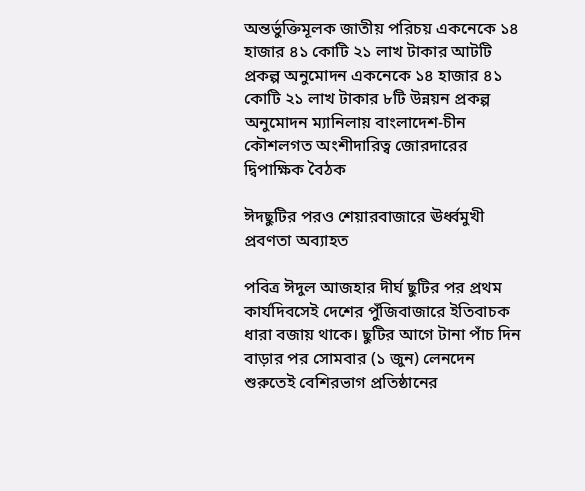অন্তর্ভুক্তিমূলক জাতীয় পরিচয় একনেকে ১৪ হাজার ৪১ কোটি ২১ লাখ টাকার আটটি প্রকল্প অনুমোদন একনেকে ১৪ হাজার ৪১ কোটি ২১ লাখ টাকার ৮টি উন্নয়ন প্রকল্প অনুমোদন ম্যানিলায় বাংলাদেশ-চীন কৌশলগত অংশীদারিত্ব জোরদারের দ্বিপাক্ষিক বৈঠক

ঈদছুটির পরও শেয়ারবাজারে ঊর্ধ্বমুখী প্রবণতা অব্যাহত

পবিত্র ঈদুল আজহার দীর্ঘ ছুটির পর প্রথম কার্যদিবসেই দেশের পুঁজিবাজারে ইতিবাচক ধারা বজায় থাকে। ছুটির আগে টানা পাঁচ দিন বাড়ার পর সোমবার (১ জুন) লেনদেন শুরুতেই বেশিরভাগ প্রতিষ্ঠানের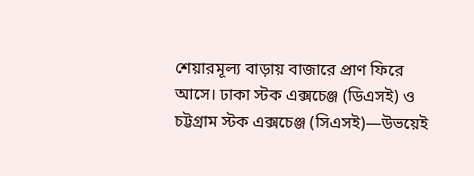শেয়ারমূল্য বাড়ায় বাজারে প্রাণ ফিরে আসে। ঢাকা স্টক এক্সচেঞ্জ (ডিএসই) ও চট্টগ্রাম স্টক এক্সচেঞ্জ (সিএসই)—উভয়েই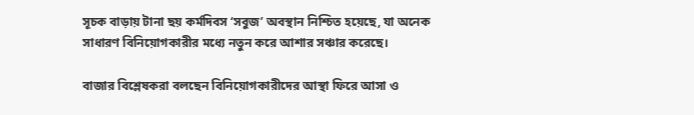সূচক বাড়ায় টানা ছয় কর্মদিবস ‘সবুজ’ অবস্থান নিশ্চিত হয়েছে, যা অনেক সাধারণ বিনিয়োগকারীর মধ্যে নতুন করে আশার সঞ্চার করেছে।

বাজার বিশ্লেষকরা বলছেন বিনিয়োগকারীদের আস্থা ফিরে আসা ও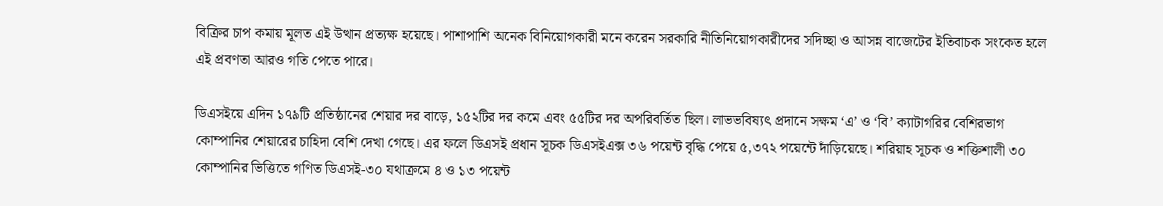বিক্রির চাপ কমায় মূলত এই উত্থান প্রত্যক্ষ হয়েছে। পাশাপাশি অনেক বিনিয়োগকারী মনে করেন সরকারি নীতিনিয়োগকারীদের সদিচ্ছা ও আসন্ন বাজেটের ইতিবাচক সংকেত হলে এই প্রবণতা আরও গতি পেতে পারে।

ডিএসইয়ে এদিন ১৭৯টি প্রতিষ্ঠানের শেয়ার দর বাড়ে, ১৫২টির দর কমে এবং ৫৫টির দর অপরিবর্তিত ছিল। লাভভবিষ্যৎ প্রদানে সক্ষম ‘এ’ ও ‘বি’ ক্যাটাগরির বেশিরভাগ কোম্পানির শেয়ারের চাহিদা বেশি দেখা গেছে। এর ফলে ডিএসই প্রধান সূচক ডিএসইএক্স ৩৬ পয়েন্ট বৃদ্ধি পেয়ে ৫,৩৭২ পয়েন্টে দাঁড়িয়েছে। শরিয়াহ সূচক ও শক্তিশালী ৩০ কোম্পানির ভিত্তিতে গণিত ডিএসই-৩০ যথাক্রমে ৪ ও ১৩ পয়েন্ট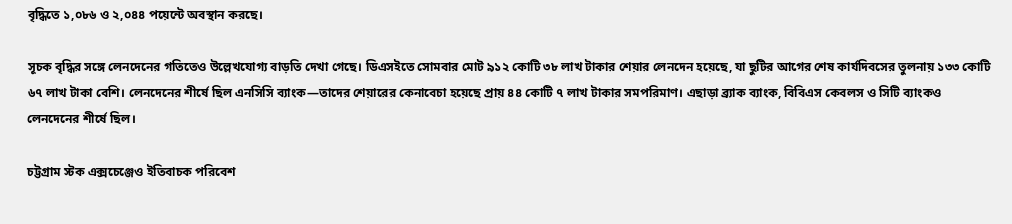বৃদ্ধিতে ১,০৮৬ ও ২,০৪৪ পয়েন্টে অবস্থান করছে।

সূচক বৃদ্ধির সঙ্গে লেনদেনের গতিতেও উল্লেখযোগ্য বাড়তি দেখা গেছে। ডিএসইতে সোমবার মোট ৯১২ কোটি ৩৮ লাখ টাকার শেয়ার লেনদেন হয়েছে, যা ছুটির আগের শেষ কার্যদিবসের তুলনায় ১৩৩ কোটি ৬৭ লাখ টাকা বেশি। লেনদেনের শীর্ষে ছিল এনসিসি ব্যাংক—তাদের শেয়ারের কেনাবেচা হয়েছে প্রায় ৪৪ কোটি ৭ লাখ টাকার সমপরিমাণ। এছাড়া ব্র্যাক ব্যাংক, বিবিএস কেবলস ও সিটি ব্যাংকও লেনদেনের শীর্ষে ছিল।

চট্টগ্রাম স্টক এক্সচেঞ্জেও ইতিবাচক পরিবেশ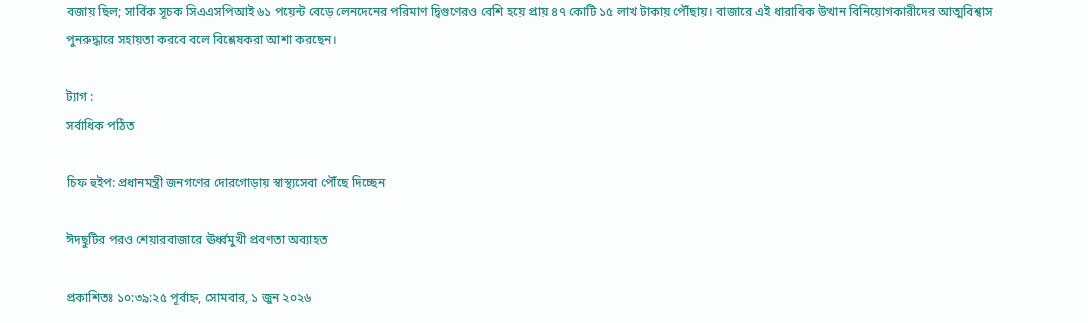বজায় ছিল; সার্বিক সূচক সিএএসপিআই ৬১ পয়েন্ট বেড়ে লেনদেনের পরিমাণ দ্বিগুণেরও বেশি হয়ে প্রায় ৪৭ কোটি ১৫ লাখ টাকায় পৌঁছায়। বাজারে এই ধারাবিক উত্থান বিনিয়োগকারীদের আত্মবিশ্বাস পুনরুদ্ধারে সহায়তা করবে বলে বিশ্লেষকরা আশা করছেন।

ট্যাগ :
সর্বাধিক পঠিত

চিফ হুইপ: প্রধানমন্ত্রী জনগণের দোরগোড়ায় স্বাস্থ্যসেবা পৌঁছে দিচ্ছেন

ঈদছুটির পরও শেয়ারবাজারে ঊর্ধ্বমুখী প্রবণতা অব্যাহত

প্রকাশিতঃ ১০:৩৯:২৫ পূর্বাহ্ন, সোমবার, ১ জুন ২০২৬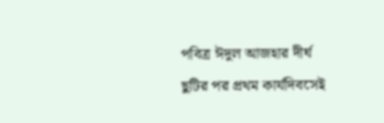পবিত্র ঈদুল আজহার দীর্ঘ ছুটির পর প্রথম কার্যদিবসেই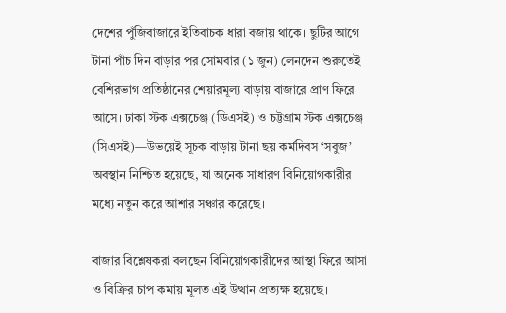দেশের পুঁজিবাজারে ইতিবাচক ধারা বজায় থাকে। ছুটির আগে টানা পাঁচ দিন বাড়ার পর সোমবার (১ জুন) লেনদেন শুরুতেই বেশিরভাগ প্রতিষ্ঠানের শেয়ারমূল্য বাড়ায় বাজারে প্রাণ ফিরে আসে। ঢাকা স্টক এক্সচেঞ্জ (ডিএসই) ও চট্টগ্রাম স্টক এক্সচেঞ্জ (সিএসই)—উভয়েই সূচক বাড়ায় টানা ছয় কর্মদিবস ‘সবুজ’ অবস্থান নিশ্চিত হয়েছে, যা অনেক সাধারণ বিনিয়োগকারীর মধ্যে নতুন করে আশার সঞ্চার করেছে।

বাজার বিশ্লেষকরা বলছেন বিনিয়োগকারীদের আস্থা ফিরে আসা ও বিক্রির চাপ কমায় মূলত এই উত্থান প্রত্যক্ষ হয়েছে।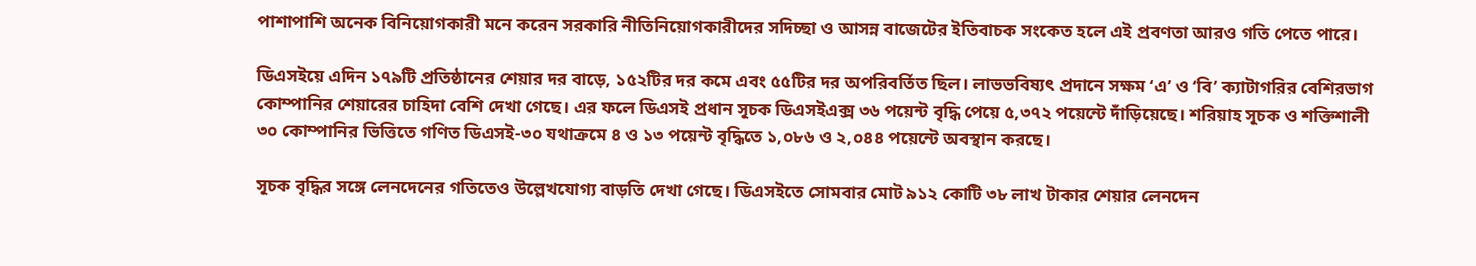পাশাপাশি অনেক বিনিয়োগকারী মনে করেন সরকারি নীতিনিয়োগকারীদের সদিচ্ছা ও আসন্ন বাজেটের ইতিবাচক সংকেত হলে এই প্রবণতা আরও গতি পেতে পারে।

ডিএসইয়ে এদিন ১৭৯টি প্রতিষ্ঠানের শেয়ার দর বাড়ে, ১৫২টির দর কমে এবং ৫৫টির দর অপরিবর্তিত ছিল। লাভভবিষ্যৎ প্রদানে সক্ষম ‘এ’ ও ‘বি’ ক্যাটাগরির বেশিরভাগ কোম্পানির শেয়ারের চাহিদা বেশি দেখা গেছে। এর ফলে ডিএসই প্রধান সূচক ডিএসইএক্স ৩৬ পয়েন্ট বৃদ্ধি পেয়ে ৫,৩৭২ পয়েন্টে দাঁড়িয়েছে। শরিয়াহ সূচক ও শক্তিশালী ৩০ কোম্পানির ভিত্তিতে গণিত ডিএসই-৩০ যথাক্রমে ৪ ও ১৩ পয়েন্ট বৃদ্ধিতে ১,০৮৬ ও ২,০৪৪ পয়েন্টে অবস্থান করছে।

সূচক বৃদ্ধির সঙ্গে লেনদেনের গতিতেও উল্লেখযোগ্য বাড়তি দেখা গেছে। ডিএসইতে সোমবার মোট ৯১২ কোটি ৩৮ লাখ টাকার শেয়ার লেনদেন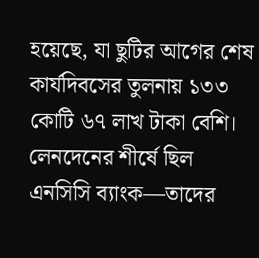হয়েছে, যা ছুটির আগের শেষ কার্যদিবসের তুলনায় ১৩৩ কোটি ৬৭ লাখ টাকা বেশি। লেনদেনের শীর্ষে ছিল এনসিসি ব্যাংক—তাদের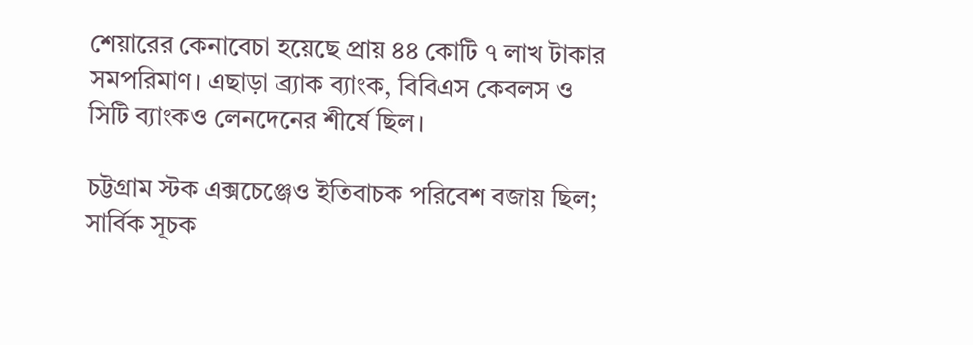শেয়ারের কেনাবেচা হয়েছে প্রায় ৪৪ কোটি ৭ লাখ টাকার সমপরিমাণ। এছাড়া ব্র্যাক ব্যাংক, বিবিএস কেবলস ও সিটি ব্যাংকও লেনদেনের শীর্ষে ছিল।

চট্টগ্রাম স্টক এক্সচেঞ্জেও ইতিবাচক পরিবেশ বজায় ছিল; সার্বিক সূচক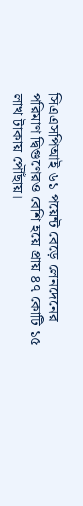সিএএসপিআই ৬১ পয়েন্ট বেড়ে লেনদেনের পরিমাণ দ্বিগুণেরও বেশি হয়ে প্রায় ৪৭ কোটি ১৫ লাখ টাকায় পৌঁছায়।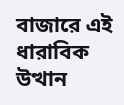বাজারে এই ধারাবিক উত্থান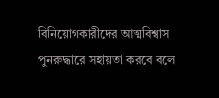বিনিয়োগকারীদের আত্মবিশ্বাস পুনরুদ্ধারে সহায়তা করবে বলে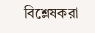বিশ্লেষকরা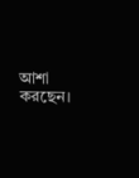আশা করছেন।